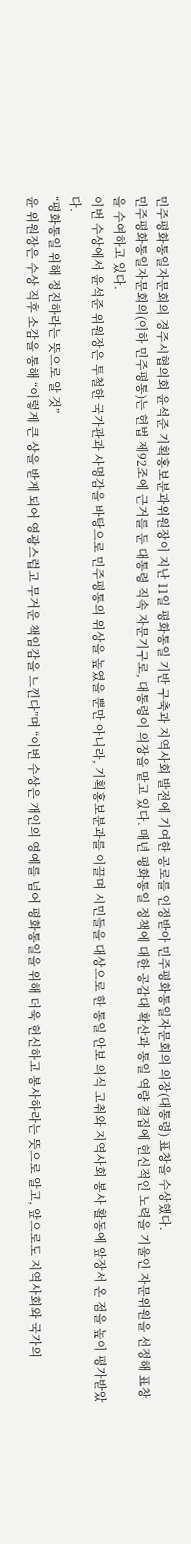민주평화통일자문회의 경주시협의회 윤석준 기획홍보분과위원장이 지난 11일 평화통일 기반 구축과 지역사회 발전에 기여한 공로를 인정받아 민주평화통일자문회의 의장(대통령) 표창을 수상했다.
민주평화통일자문회의(이하 민주평통)는 헌법 제92조에 근거를 둔 대통령 직속 자문기구로, 대통령이 의장을 맡고 있다. 매년 평화통일 정책에 대한 공감대 확산과 통일 역량 결집에 헌신적인 노력을 기울인 자문위원을 선정해 표창을 수여하고 있다.
이번 수상에서 윤석준 위원장은 투철한 국가관과 사명감을 바탕으로 민주평통의 위상을 높였을 뿐만 아니라, 기획홍보분과를 이끌며 시민들을 대상으로 한 통일 안보 의식 고취와 지역사회 봉사 활동에 앞장서 온 점을 높이 평가받았다.
“평화통일 위해 정진하라는 뜻으로 알 것”
윤 위원장은 수상 직후 소감을 통해 “이렇게 큰 상을 받게 되어 영광스럽고 무거운 책임감을 느낀다”며 “이번 수상은 개인의 영예를 넘어 평화통일을 위해 더욱 헌신하고 봉사하라는 뜻으로 알고, 앞으로도 지역사회와 국가의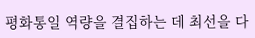평화통일 역량을 결집하는 데 최선을 다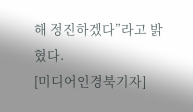해 정진하겠다”라고 밝혔다.
[미디어인경북기자]